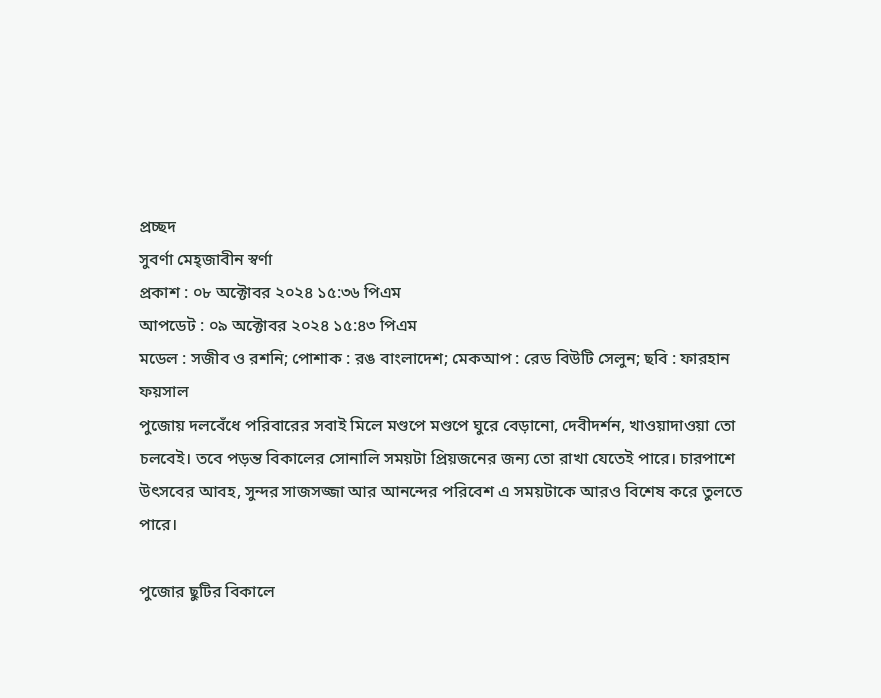প্রচ্ছদ
সুবর্ণা মেহ্জাবীন স্বর্ণা
প্রকাশ : ০৮ অক্টোবর ২০২৪ ১৫:৩৬ পিএম
আপডেট : ০৯ অক্টোবর ২০২৪ ১৫:৪৩ পিএম
মডেল : সজীব ও রশনি; পোশাক : রঙ বাংলাদেশ; মেকআপ : রেড বিউটি সেলুন; ছবি : ফারহান ফয়সাল
পুজোয় দলবেঁধে পরিবারের সবাই মিলে মণ্ডপে মণ্ডপে ঘুরে বেড়ানো, দেবীদর্শন, খাওয়াদাওয়া তো চলবেই। তবে পড়ন্ত বিকালের সোনালি সময়টা প্রিয়জনের জন্য তো রাখা যেতেই পারে। চারপাশে উৎসবের আবহ, সুন্দর সাজসজ্জা আর আনন্দের পরিবেশ এ সময়টাকে আরও বিশেষ করে তুলতে পারে।

পুজোর ছুটির বিকালে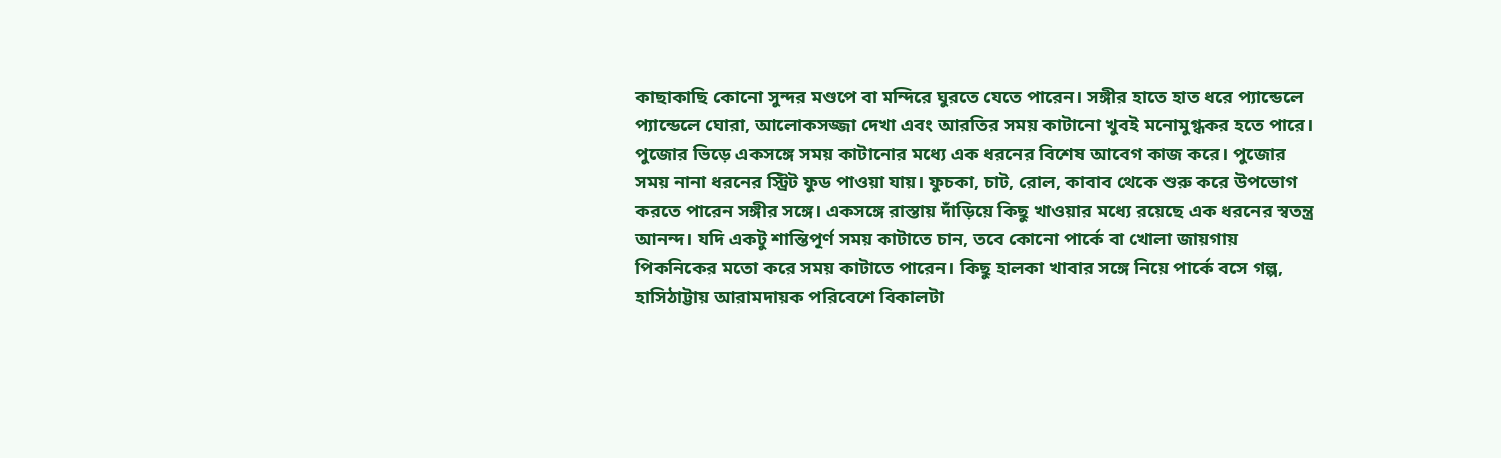কাছাকাছি কোনো সুন্দর মণ্ডপে বা মন্দিরে ঘুরতে যেতে পারেন। সঙ্গীর হাতে হাত ধরে প্যান্ডেলে প্যান্ডেলে ঘোরা, আলোকসজ্জা দেখা এবং আরতির সময় কাটানো খুবই মনোমুগ্ধকর হতে পারে। পুজোর ভিড়ে একসঙ্গে সময় কাটানোর মধ্যে এক ধরনের বিশেষ আবেগ কাজ করে। পুজোর সময় নানা ধরনের স্ট্রিট ফুড পাওয়া যায়। ফুচকা, চাট, রোল, কাবাব থেকে শুরু করে উপভোগ করতে পারেন সঙ্গীর সঙ্গে। একসঙ্গে রাস্তায় দাঁড়িয়ে কিছু খাওয়ার মধ্যে রয়েছে এক ধরনের স্বতন্ত্র আনন্দ। যদি একটু শান্তিপূর্ণ সময় কাটাতে চান, তবে কোনো পার্কে বা খোলা জায়গায় পিকনিকের মতো করে সময় কাটাতে পারেন। কিছু হালকা খাবার সঙ্গে নিয়ে পার্কে বসে গল্প, হাসিঠাট্টায় আরামদায়ক পরিবেশে বিকালটা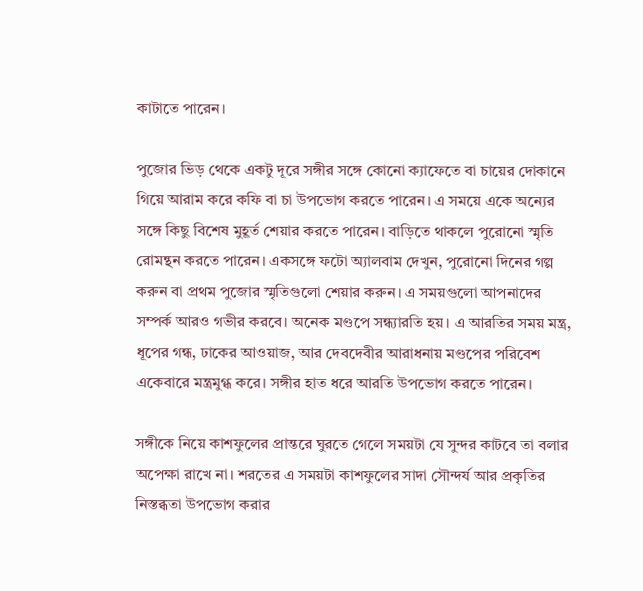কাটাতে পারেন।

পুজোর ভিড় থেকে একটু দূরে সঙ্গীর সঙ্গে কোনো ক্যাফেতে বা চায়ের দোকানে গিয়ে আরাম করে কফি বা চা উপভোগ করতে পারেন। এ সময়ে একে অন্যের সঙ্গে কিছু বিশেষ মুহূর্ত শেয়ার করতে পারেন। বাড়িতে থাকলে পুরোনো স্মৃতি রোমন্থন করতে পারেন। একসঙ্গে ফটো অ্যালবাম দেখুন, পুরোনো দিনের গল্প করুন বা প্রথম পুজোর স্মৃতিগুলো শেয়ার করুন। এ সময়গুলো আপনাদের সম্পর্ক আরও গভীর করবে। অনেক মণ্ডপে সন্ধ্যারতি হয়। এ আরতির সময় মন্ত্র, ধূপের গন্ধ, ঢাকের আওয়াজ, আর দেবদেবীর আরাধনায় মণ্ডপের পরিবেশ একেবারে মন্ত্রমুগ্ধ করে। সঙ্গীর হাত ধরে আরতি উপভোগ করতে পারেন।

সঙ্গীকে নিয়ে কাশফুলের প্রান্তরে ঘুরতে গেলে সময়টা যে সুন্দর কাটবে তা বলার অপেক্ষা রাখে না। শরতের এ সময়টা কাশফুলের সাদা সৌন্দর্য আর প্রকৃতির নিস্তব্ধতা উপভোগ করার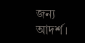জন্য আদর্শ।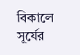বিকালে সূর্যের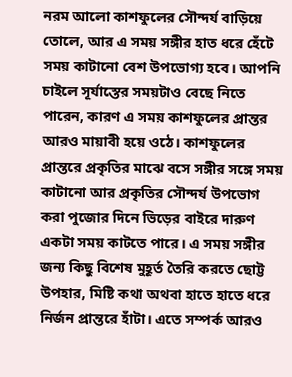নরম আলো কাশফুলের সৌন্দর্য বাড়িয়ে তোলে, আর এ সময় সঙ্গীর হাত ধরে হেঁটে সময় কাটানো বেশ উপভোগ্য হবে। আপনি চাইলে সূর্যাস্তের সময়টাও বেছে নিতে পারেন, কারণ এ সময় কাশফুলের প্রান্তর আরও মায়াবী হয়ে ওঠে। কাশফুলের প্রান্তরে প্রকৃতির মাঝে বসে সঙ্গীর সঙ্গে সময় কাটানো আর প্রকৃতির সৌন্দর্য উপভোগ করা পুজোর দিনে ভিড়ের বাইরে দারুণ একটা সময় কাটতে পারে। এ সময় সঙ্গীর জন্য কিছু বিশেষ মুহূর্ত তৈরি করতে ছোট্ট উপহার, মিষ্টি কথা অথবা হাতে হাতে ধরে নির্জন প্রান্তরে হাঁটা। এতে সম্পর্ক আরও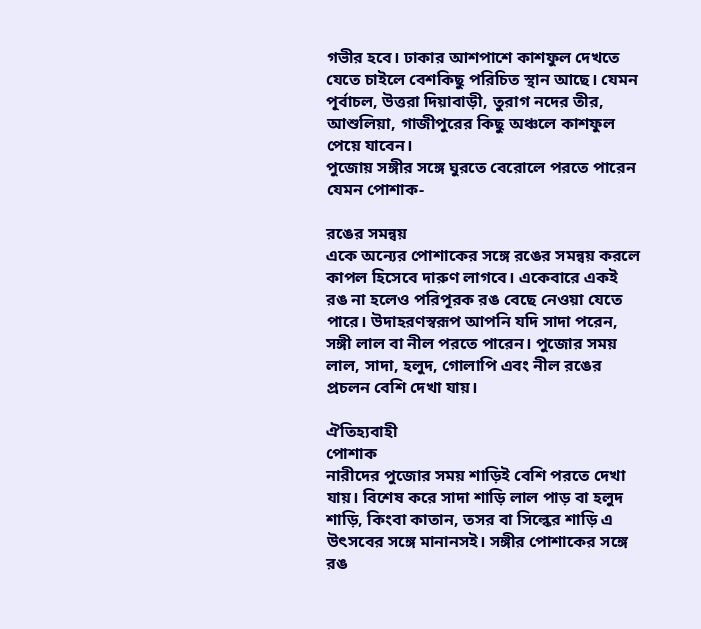গভীর হবে। ঢাকার আশপাশে কাশফুল দেখতে যেতে চাইলে বেশকিছু পরিচিত স্থান আছে। যেমন পূর্বাচল, উত্তরা দিয়াবাড়ী, তুরাগ নদের তীর, আশুলিয়া, গাজীপুরের কিছু অঞ্চলে কাশফুল পেয়ে যাবেন।
পুজোয় সঙ্গীর সঙ্গে ঘুরতে বেরোলে পরতে পারেন যেমন পোশাক-

রঙের সমন্বয়
একে অন্যের পোশাকের সঙ্গে রঙের সমন্বয় করলে কাপল হিসেবে দারুণ লাগবে। একেবারে একই রঙ না হলেও পরিপূরক রঙ বেছে নেওয়া যেতে পারে। উদাহরণস্বরূপ আপনি যদি সাদা পরেন, সঙ্গী লাল বা নীল পরতে পারেন। পুজোর সময় লাল, সাদা, হলুদ, গোলাপি এবং নীল রঙের প্রচলন বেশি দেখা যায়।

ঐতিহ্যবাহী
পোশাক
নারীদের পুজোর সময় শাড়িই বেশি পরতে দেখা যায়। বিশেষ করে সাদা শাড়ি লাল পাড় বা হলুদ শাড়ি, কিংবা কাতান, তসর বা সিল্কের শাড়ি এ উৎসবের সঙ্গে মানানসই। সঙ্গীর পোশাকের সঙ্গে রঙ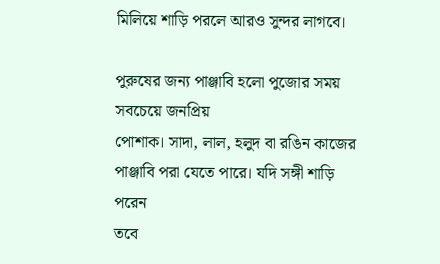মিলিয়ে শাড়ি পরলে আরও সুন্দর লাগবে।

পুরুষের জন্য পাঞ্জাবি হলো পুজোর সময় সবচেয়ে জনপ্রিয়
পোশাক। সাদা, লাল, হলুদ বা রঙিন কাজের পাঞ্জাবি পরা যেতে পারে। যদি সঙ্গী শাড়ি পরেন
তবে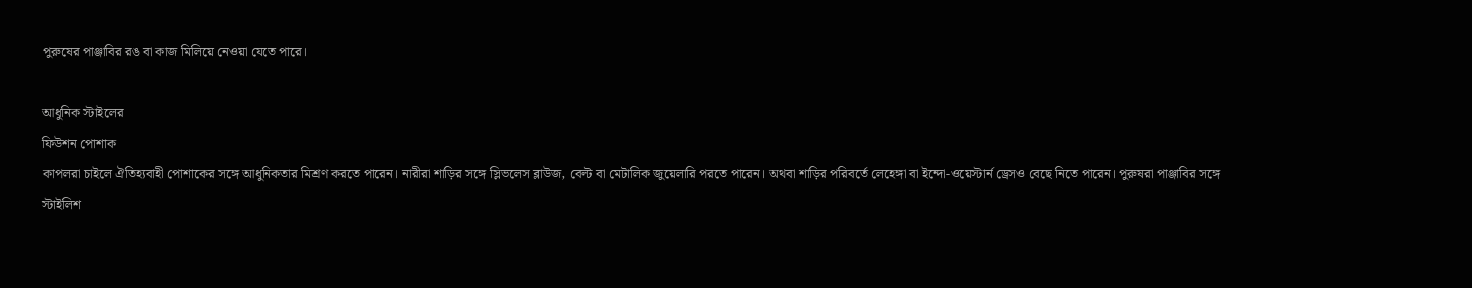পুরুষের পাঞ্জাবির রঙ বা কাজ মিলিয়ে নেওয়া যেতে পারে।

আধুনিক স্টাইলের
ফিউশন পোশাক
কাপলরা চাইলে ঐতিহ্যবাহী পোশাকের সঙ্গে আধুনিকতার মিশ্রণ করতে পারেন। নারীরা শাড়ির সঙ্গে স্লিভলেস ব্লাউজ, বেল্ট বা মেটালিক জুয়েলারি পরতে পারেন। অথবা শাড়ির পরিবর্তে লেহেঙ্গা বা ইন্দো-ওয়েস্টার্ন ড্রেসও বেছে নিতে পারেন। পুরুষরা পাঞ্জাবির সঙ্গে স্টাইলিশ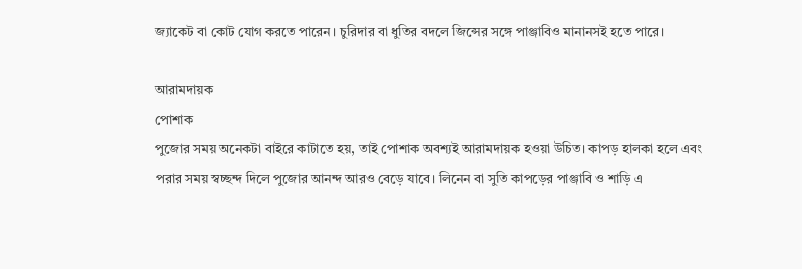জ্যাকেট বা কোট যোগ করতে পারেন। চুরিদার বা ধুতির বদলে জিন্সের সঙ্গে পাঞ্জাবিও মানানসই হতে পারে।

আরামদায়ক
পোশাক
পুজোর সময় অনেকটা বাইরে কাটাতে হয়, তাই পোশাক অবশ্যই আরামদায়ক হওয়া উচিত। কাপড় হালকা হলে এবং পরার সময় স্বচ্ছন্দ দিলে পুজোর আনন্দ আরও বেড়ে যাবে। লিনেন বা সুতি কাপড়ের পাঞ্জাবি ও শাড়ি এ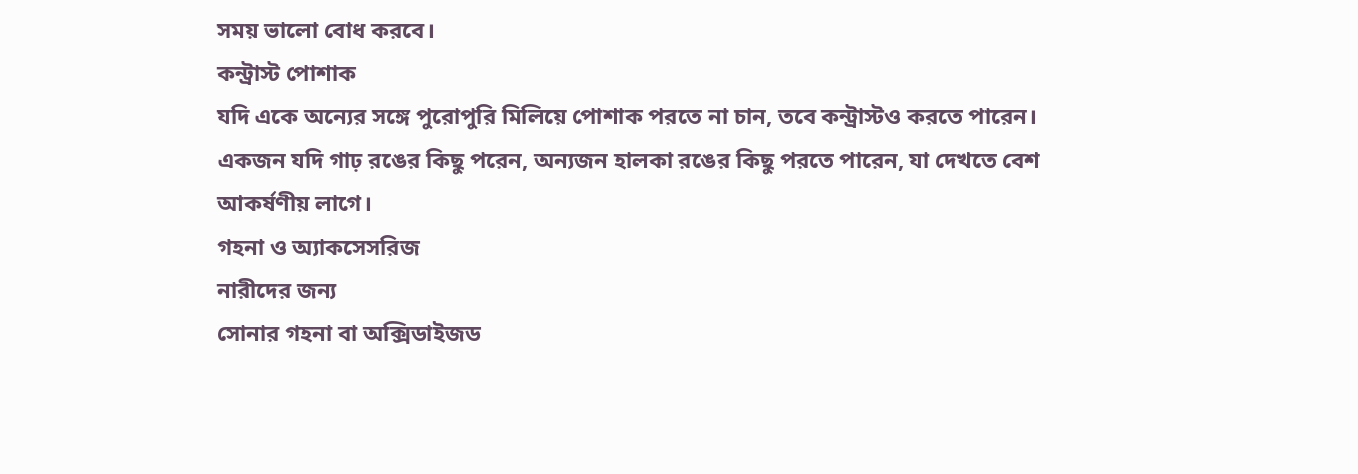সময় ভালো বোধ করবে।
কন্ট্রাস্ট পোশাক
যদি একে অন্যের সঙ্গে পুরোপুরি মিলিয়ে পোশাক পরতে না চান, তবে কন্ট্রাস্টও করতে পারেন। একজন যদি গাঢ় রঙের কিছু পরেন, অন্যজন হালকা রঙের কিছু পরতে পারেন, যা দেখতে বেশ আকর্ষণীয় লাগে।
গহনা ও অ্যাকসেসরিজ
নারীদের জন্য
সোনার গহনা বা অক্সিডাইজড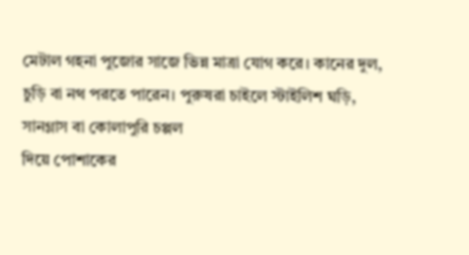মেটাল গহনা পুজোর সাজে ভিন্ন মাত্রা যোগ করে। কানের দুল,
চুড়ি বা নথ পরতে পারেন। পুরুষরা চাইলে স্টাইলিশ ঘড়ি, সানগ্লাস বা কোলাপুরি চপ্পল
দিয়ে পোশাকের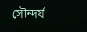সৌন্দর্য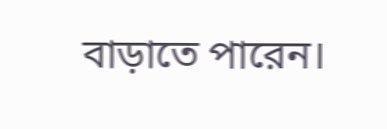বাড়াতে পারেন।